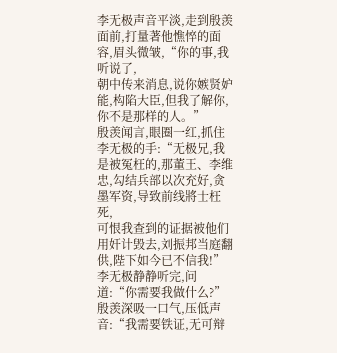李无极声音平淡,走到殷羡面前,打量著他憔悴的面容,眉头微皱,“你的事,我听说了,
朝中传来消息,说你嫉贤妒能,构陷大臣,但我了解你,你不是那样的人。”
殷羡闻言,眼圈一红,抓住李无极的手:“无极兄,我是被冤枉的,那董王、李维忠,勾结兵部以次充好,贪墨军资,导致前线將士枉死,
可恨我查到的证据被他们用奸计毁去,刘振邦当庭翻供,陛下如今已不信我!”
李无极静静听完,问道:“你需要我做什么?”
殷羡深吸一口气,压低声音:“我需要铁证,无可辩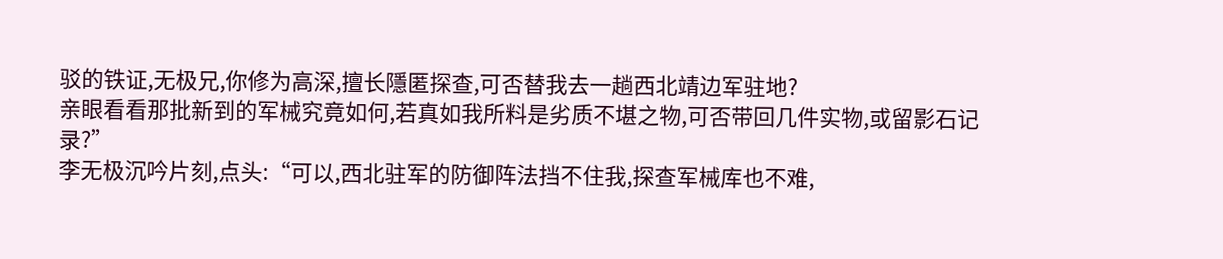驳的铁证,无极兄,你修为高深,擅长隱匿探查,可否替我去一趟西北靖边军驻地?
亲眼看看那批新到的军械究竟如何,若真如我所料是劣质不堪之物,可否带回几件实物,或留影石记录?”
李无极沉吟片刻,点头:“可以,西北驻军的防御阵法挡不住我,探查军械库也不难,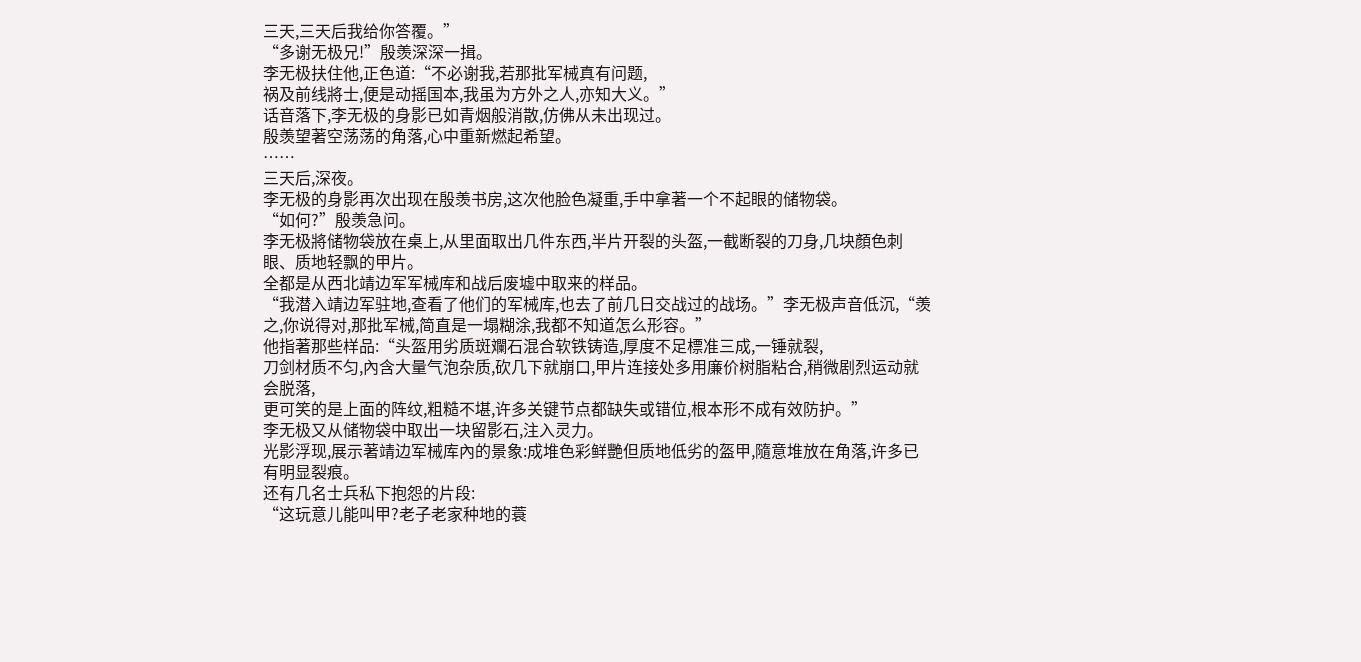三天,三天后我给你答覆。”
“多谢无极兄!”殷羡深深一揖。
李无极扶住他,正色道:“不必谢我,若那批军械真有问题,
祸及前线將士,便是动摇国本,我虽为方外之人,亦知大义。”
话音落下,李无极的身影已如青烟般消散,仿佛从未出现过。
殷羡望著空荡荡的角落,心中重新燃起希望。
……
三天后,深夜。
李无极的身影再次出现在殷羡书房,这次他脸色凝重,手中拿著一个不起眼的储物袋。
“如何?”殷羡急问。
李无极將储物袋放在桌上,从里面取出几件东西,半片开裂的头盔,一截断裂的刀身,几块顏色刺眼、质地轻飘的甲片。
全都是从西北靖边军军械库和战后废墟中取来的样品。
“我潜入靖边军驻地,查看了他们的军械库,也去了前几日交战过的战场。”李无极声音低沉,“羡之,你说得对,那批军械,简直是一塌糊涂,我都不知道怎么形容。”
他指著那些样品:“头盔用劣质斑斕石混合软铁铸造,厚度不足標准三成,一锤就裂,
刀剑材质不匀,內含大量气泡杂质,砍几下就崩口,甲片连接处多用廉价树脂粘合,稍微剧烈运动就会脱落,
更可笑的是上面的阵纹,粗糙不堪,许多关键节点都缺失或错位,根本形不成有效防护。”
李无极又从储物袋中取出一块留影石,注入灵力。
光影浮现,展示著靖边军械库內的景象:成堆色彩鲜艷但质地低劣的盔甲,隨意堆放在角落,许多已有明显裂痕。
还有几名士兵私下抱怨的片段:
“这玩意儿能叫甲?老子老家种地的蓑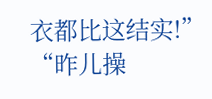衣都比这结实!”
“昨儿操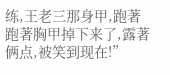练,王老三那身甲,跑著跑著胸甲掉下来了,露著俩点,被笑到现在!”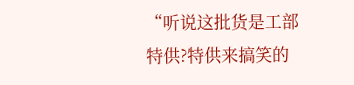“听说这批货是工部特供?特供来搞笑的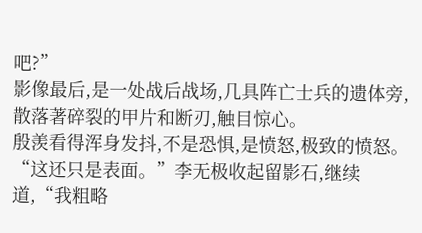吧?”
影像最后,是一处战后战场,几具阵亡士兵的遗体旁,散落著碎裂的甲片和断刃,触目惊心。
殷羡看得浑身发抖,不是恐惧,是愤怒,极致的愤怒。
“这还只是表面。”李无极收起留影石,继续道,“我粗略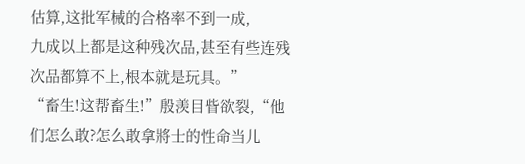估算,这批军械的合格率不到一成,
九成以上都是这种残次品,甚至有些连残次品都算不上,根本就是玩具。”
“畜生!这帮畜生!”殷羡目眥欲裂,“他们怎么敢?怎么敢拿將士的性命当儿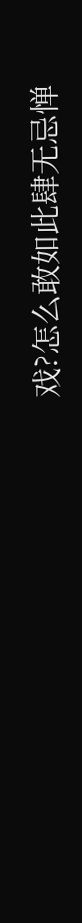戏?怎么敢如此肆无忌惮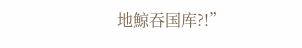地鯨吞国库?!”